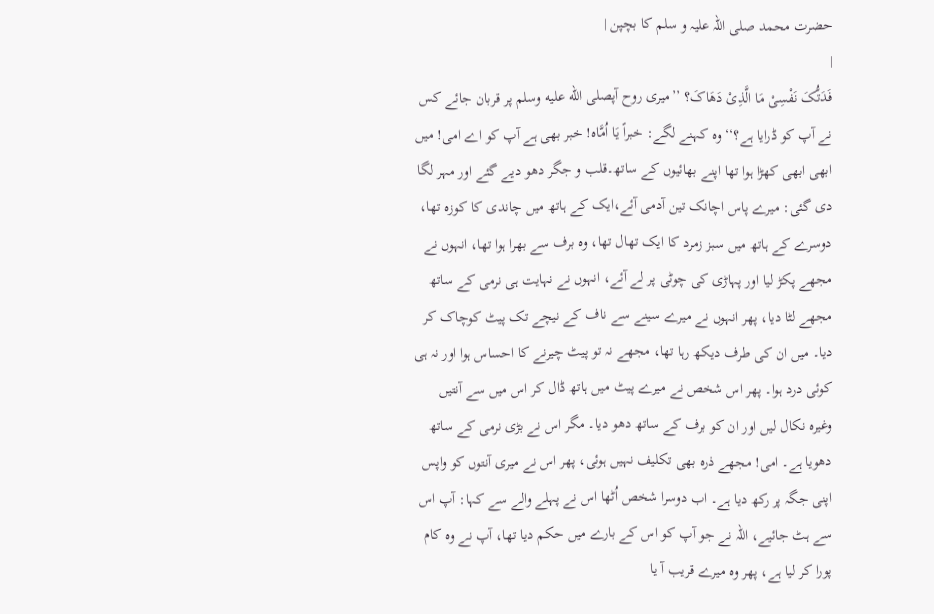حضرت محمد صلی اللہ علیہ و سلم کا بچپن |
|
فَدَتُّکَ نَفْسِیْ مَا الَّذِیْ دَھَاکَ؟ ’’میری روح آپصلى الله عليه وسلم پر قربان جائے کس نے آپ کو ڈرایا ہے؟‘‘ وہ کہنے لگے: خبراً یَا اُمَّاہ! خبر بھی ہے آپ کو اے امی! میں ابھی ابھی کھڑا ہوا تھا اپنے بھائیوں کے ساتھ۔قلب و جگر دھو دیے گئے اور مہر لگا دی گئی: میرے پاس اچانک تین آدمی آئے،ایک کے ہاتھ میں چاندی کا کوزہ تھا، دوسرے کے ہاتھ میں سبز زمرد کا ایک تھال تھا، وہ برف سے بھرا ہوا تھا، انہوں نے مجھے پکڑ لیا اور پہاڑی کی چوٹی پر لے آئے، انہوں نے نہایت ہی نرمی کے ساتھ مجھے لٹا دیا، پھر انہوں نے میرے سینے سے ناف کے نیچے تک پیٹ کوچاک کر دیا۔ میں ان کی طرف دیکھ رہا تھا، مجھے نہ تو پیٹ چیرنے کا احساس ہوا اور نہ ہی کوئی درد ہوا۔ پھر اس شخص نے میرے پیٹ میں ہاتھ ڈال کر اس میں سے آنتیں وغیرہ نکال لیں اور ان کو برف کے ساتھ دھو دیا۔ مگر اس نے بڑی نرمی کے ساتھ دھویا ہے۔ امی! مجھے ذرہ بھی تکلیف نہیں ہوئی، پھر اس نے میری آنتوں کو واپس اپنی جگہ پر رکھ دیا ہے۔ اب دوسرا شخص اُٹھا اس نے پہلے والے سے کہا: آپ اس سے ہٹ جائیے، اللہ نے جو آپ کو اس کے بارے میں حکم دیا تھا، آپ نے وہ کام پورا کر لیا ہے، پھر وہ میرے قریب آ یا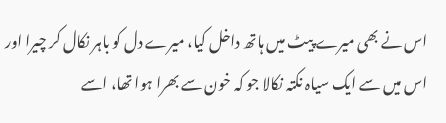اس نے بھی میرے پیٹ میں ہاتھ داخل کیا، میرے دل کو باہر نکال کر چیرا اور اس میں سے ایک سیاہ نکتہ نکالا جو کہ خون سے بھرا ہوا تھا، اسے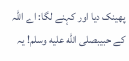پھینک دیا اور کہنے لگا: اے اللہ کے حبیبصلى الله عليه وسلم! یہ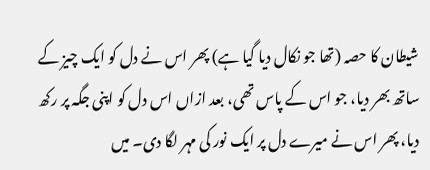شیطان کا حصہ (تھا جو نکال دیا گیا ہے) پھر اس نے دل کو ایک چیز کے ساتھ بھر دیا، جو اس کے پاس تھی، بعد ازاں اس دل کو اپنی جگہ پر رکھ دیا، پھر اس نے میرے دل پر ایک نور کی مہر لگا دی۔ میں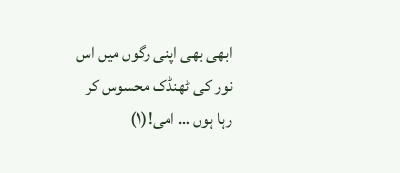ابھی بھی اپنی رگوں میں اس نور کی ٹھنڈک محسوس کر رہا ہوں … امی!(۱)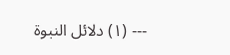--- (۱) دلائل النبوۃ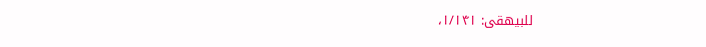للبیھقی: ۱/۱۴۱،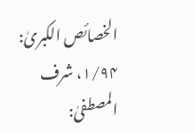الخصائص الکبریٰ: ۱/۹۴، شرف المصطفیٰ: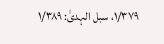۱/۳۷۹، سبل الہدیٰ: ۱/۳۸۹